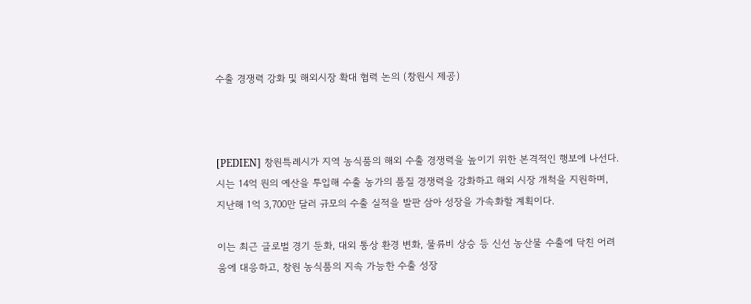수출 경쟁력 강화 및 해외시장 확대 협력 논의 (창원시 제공)



[PEDIEN] 창원특례시가 지역 농식품의 해외 수출 경쟁력을 높이기 위한 본격적인 행보에 나선다. 시는 14억 원의 예산을 투입해 수출 농가의 품질 경쟁력을 강화하고 해외 시장 개척을 지원하며, 지난해 1억 3,700만 달러 규모의 수출 실적을 발판 삼아 성장을 가속화할 계획이다.

이는 최근 글로벌 경기 둔화, 대외 통상 환경 변화, 물류비 상승 등 신선 농산물 수출에 닥친 어려움에 대응하고, 창원 농식품의 지속 가능한 수출 성장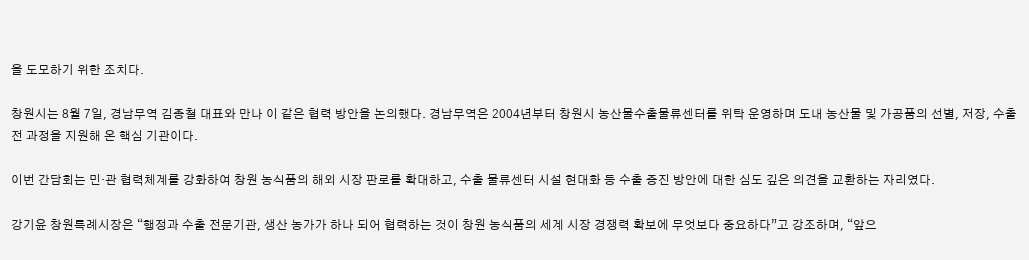을 도모하기 위한 조치다.

창원시는 8월 7일, 경남무역 김종철 대표와 만나 이 같은 협력 방안을 논의했다. 경남무역은 2004년부터 창원시 농산물수출물류센터를 위탁 운영하며 도내 농산물 및 가공품의 선별, 저장, 수출 전 과정을 지원해 온 핵심 기관이다.

이번 간담회는 민·관 협력체계를 강화하여 창원 농식품의 해외 시장 판로를 확대하고, 수출 물류센터 시설 현대화 등 수출 증진 방안에 대한 심도 깊은 의견을 교환하는 자리였다.

강기윤 창원특례시장은 “행정과 수출 전문기관, 생산 농가가 하나 되어 협력하는 것이 창원 농식품의 세계 시장 경쟁력 확보에 무엇보다 중요하다”고 강조하며, “앞으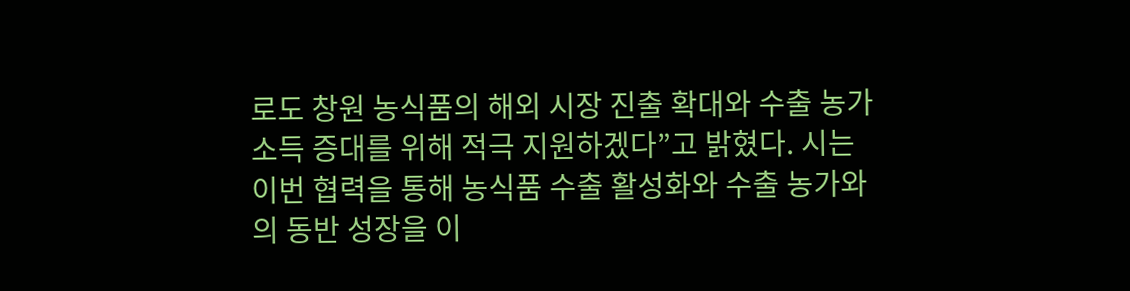로도 창원 농식품의 해외 시장 진출 확대와 수출 농가 소득 증대를 위해 적극 지원하겠다”고 밝혔다. 시는 이번 협력을 통해 농식품 수출 활성화와 수출 농가와의 동반 성장을 이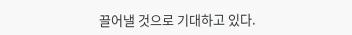끌어낼 것으로 기대하고 있다.